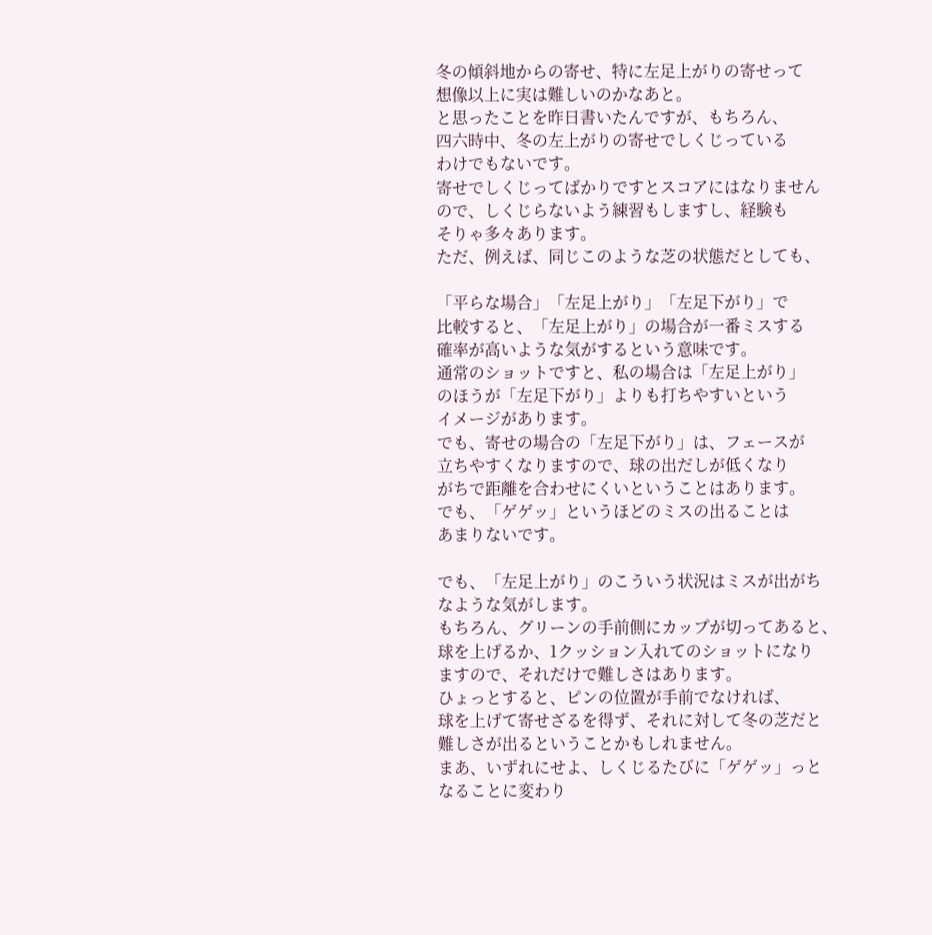冬の傾斜地からの寄せ、特に左足上がりの寄せって
想像以上に実は難しいのかなあと。
と思ったことを昨日書いたんですが、もちろん、
四六時中、冬の左上がりの寄せでしくじっている
わけでもないです。
寄せでしくじってばかりですとスコアにはなりません
ので、しくじらないよう練習もしますし、経験も
そりゃ多々あります。
ただ、例えば、同じこのような芝の状態だとしても、

「平らな場合」「左足上がり」「左足下がり」で
比較すると、「左足上がり」の場合が一番ミスする
確率が高いような気がするという意味です。
通常のショットですと、私の場合は「左足上がり」
のほうが「左足下がり」よりも打ちやすいという
イメージがあります。
でも、寄せの場合の「左足下がり」は、フェースが
立ちやすくなりますので、球の出だしが低くなり
がちで距離を合わせにくいということはあります。
でも、「ゲゲッ」というほどのミスの出ることは
あまりないです。

でも、「左足上がり」のこういう状況はミスが出がち
なような気がします。
もちろん、グリーンの手前側にカップが切ってあると、
球を上げるか、1クッション入れてのショットになり
ますので、それだけで難しさはあります。
ひょっとすると、ピンの位置が手前でなければ、
球を上げて寄せざるを得ず、それに対して冬の芝だと
難しさが出るということかもしれません。
まあ、いずれにせよ、しくじるたびに「ゲゲッ」っと
なることに変わり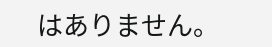はありません。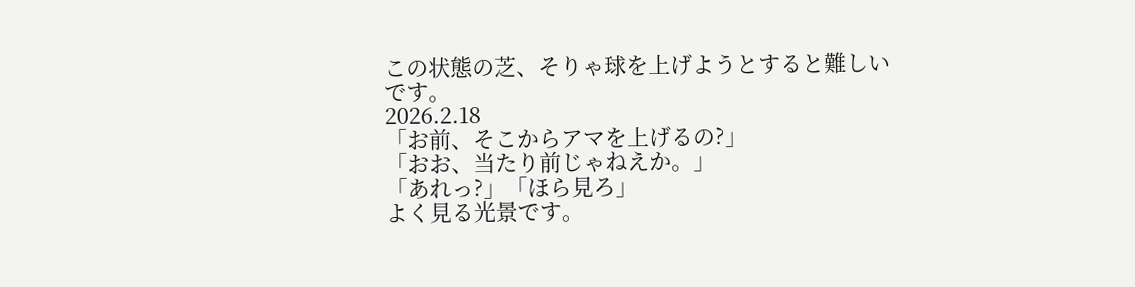この状態の芝、そりゃ球を上げようとすると難しい
です。
2026.2.18
「お前、そこからアマを上げるの?」
「おお、当たり前じゃねえか。」
「あれっ?」「ほら見ろ」
よく見る光景です。